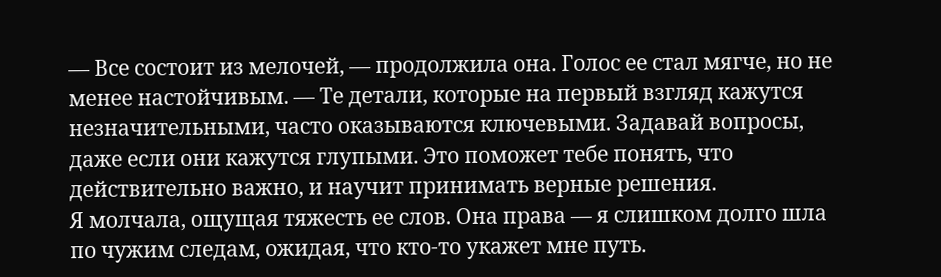— Все состоит из мелочей, — продолжила она. Голос ее стал мягче, но не менее настойчивым. — Те детали, которые на первый взгляд кажутся незначительными, часто оказываются ключевыми. Задавай вопросы, даже если они кажутся глупыми. Это поможет тебе понять, что действительно важно, и научит принимать верные решения.
Я молчала, ощущая тяжесть ее слов. Она права — я слишком долго шла по чужим следам, ожидая, что кто-то укажет мне путь.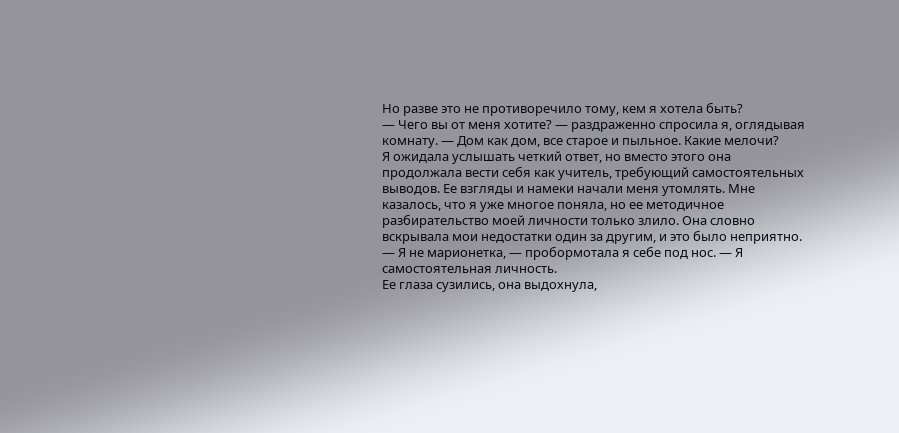Но разве это не противоречило тому, кем я хотела быть?
— Чего вы от меня хотите? — раздраженно спросила я, оглядывая комнату. — Дом как дом, все старое и пыльное. Какие мелочи?
Я ожидала услышать четкий ответ, но вместо этого она продолжала вести себя как учитель, требующий самостоятельных выводов. Ее взгляды и намеки начали меня утомлять. Мне казалось, что я уже многое поняла, но ее методичное разбирательство моей личности только злило. Она словно вскрывала мои недостатки один за другим, и это было неприятно.
— Я не марионетка, — пробормотала я себе под нос. — Я самостоятельная личность.
Ее глаза сузились, она выдохнула,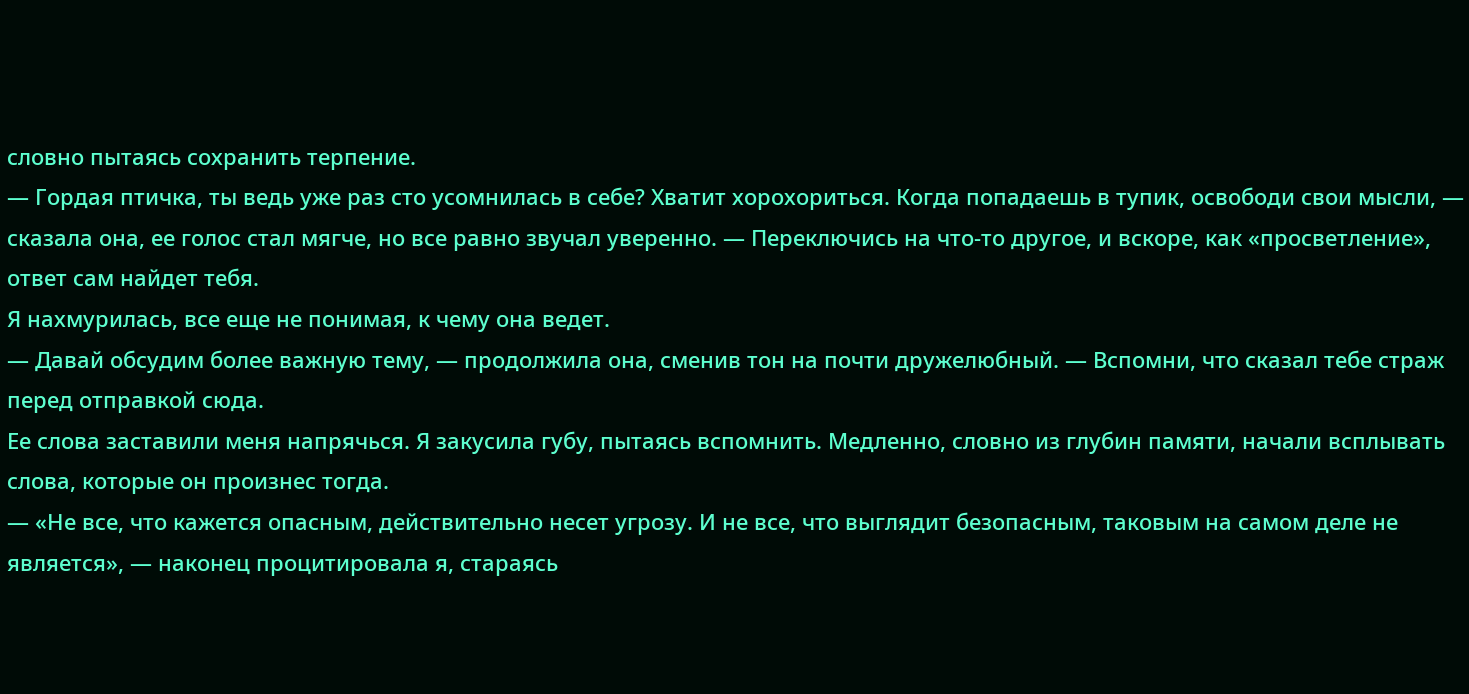словно пытаясь сохранить терпение.
— Гордая птичка, ты ведь уже раз сто усомнилась в себе? Хватит хорохориться. Когда попадаешь в тупик, освободи свои мысли, — сказала она, ее голос стал мягче, но все равно звучал уверенно. — Переключись на что-то другое, и вскоре, как «просветление», ответ сам найдет тебя.
Я нахмурилась, все еще не понимая, к чему она ведет.
— Давай обсудим более важную тему, — продолжила она, сменив тон на почти дружелюбный. — Вспомни, что сказал тебе страж перед отправкой сюда.
Ее слова заставили меня напрячься. Я закусила губу, пытаясь вспомнить. Медленно, словно из глубин памяти, начали всплывать слова, которые он произнес тогда.
— «Не все, что кажется опасным, действительно несет угрозу. И не все, что выглядит безопасным, таковым на самом деле не является», — наконец процитировала я, стараясь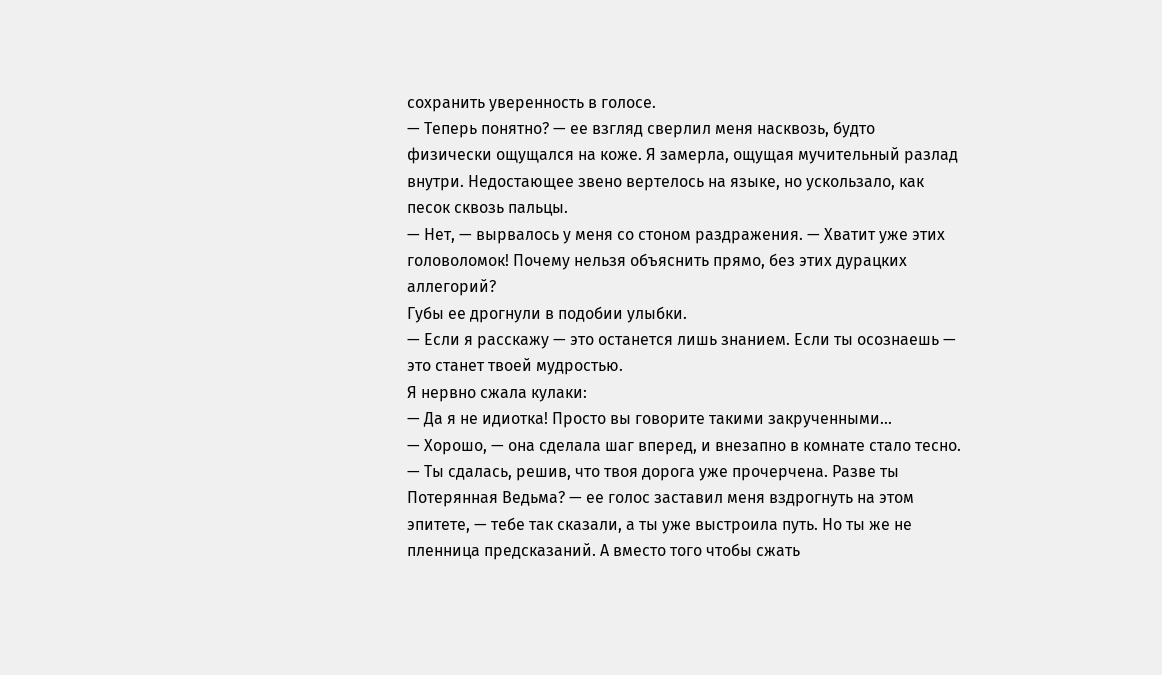сохранить уверенность в голосе.
— Теперь понятно? — ее взгляд сверлил меня насквозь, будто физически ощущался на коже. Я замерла, ощущая мучительный разлад внутри. Недостающее звено вертелось на языке, но ускользало, как песок сквозь пальцы.
— Нет, — вырвалось у меня со стоном раздражения. — Хватит уже этих головоломок! Почему нельзя объяснить прямо, без этих дурацких аллегорий?
Губы ее дрогнули в подобии улыбки.
— Если я расскажу — это останется лишь знанием. Если ты осознаешь — это станет твоей мудростью.
Я нервно сжала кулаки:
— Да я не идиотка! Просто вы говорите такими закрученными...
— Хорошо, — она сделала шаг вперед, и внезапно в комнате стало тесно. — Ты сдалась, решив, что твоя дорога уже прочерчена. Разве ты Потерянная Ведьма? — ее голос заставил меня вздрогнуть на этом эпитете, — тебе так сказали, а ты уже выстроила путь. Но ты же не пленница предсказаний. А вместо того чтобы сжать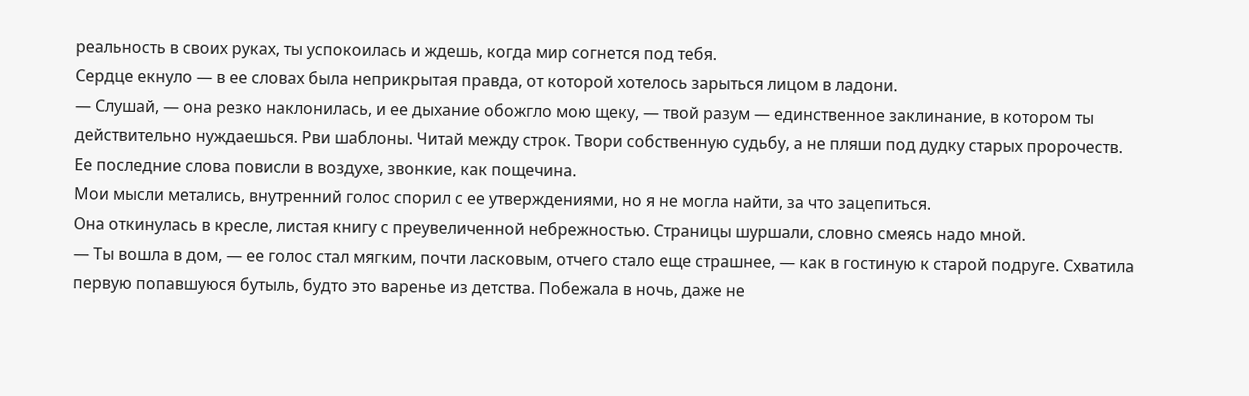реальность в своих руках, ты успокоилась и ждешь, когда мир согнется под тебя.
Сердце екнуло — в ее словах была неприкрытая правда, от которой хотелось зарыться лицом в ладони.
— Слушай, — она резко наклонилась, и ее дыхание обожгло мою щеку, — твой разум — единственное заклинание, в котором ты действительно нуждаешься. Рви шаблоны. Читай между строк. Твори собственную судьбу, а не пляши под дудку старых пророчеств.
Ее последние слова повисли в воздухе, звонкие, как пощечина.
Мои мысли метались, внутренний голос спорил с ее утверждениями, но я не могла найти, за что зацепиться.
Она откинулась в кресле, листая книгу с преувеличенной небрежностью. Страницы шуршали, словно смеясь надо мной.
— Ты вошла в дом, — ее голос стал мягким, почти ласковым, отчего стало еще страшнее, — как в гостиную к старой подруге. Схватила первую попавшуюся бутыль, будто это варенье из детства. Побежала в ночь, даже не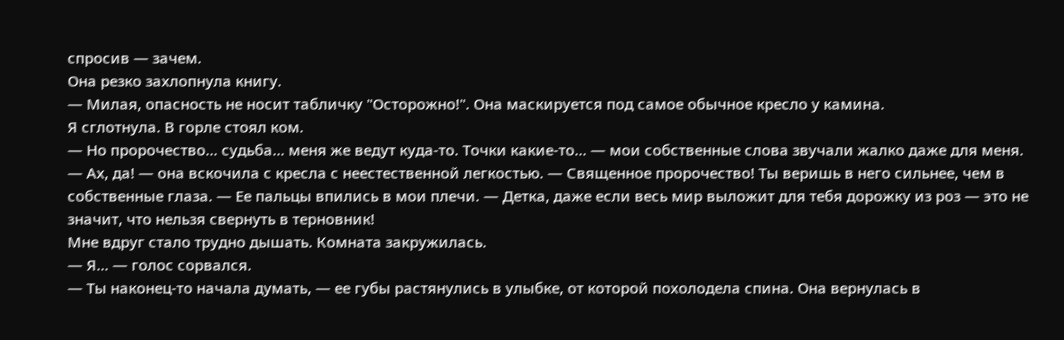спросив — зачем.
Она резко захлопнула книгу.
— Милая, опасность не носит табличку "Осторожно!". Она маскируется под самое обычное кресло у камина.
Я сглотнула. В горле стоял ком.
— Но пророчество... судьба... меня же ведут куда-то. Точки какие-то... — мои собственные слова звучали жалко даже для меня.
— Ах, да! — она вскочила с кресла с неестественной легкостью. — Священное пророчество! Ты веришь в него сильнее, чем в собственные глаза. — Ее пальцы впились в мои плечи. — Детка, даже если весь мир выложит для тебя дорожку из роз — это не значит, что нельзя свернуть в терновник!
Мне вдруг стало трудно дышать. Комната закружилась.
— Я... — голос сорвался.
— Ты наконец-то начала думать, — ее губы растянулись в улыбке, от которой похолодела спина. Она вернулась в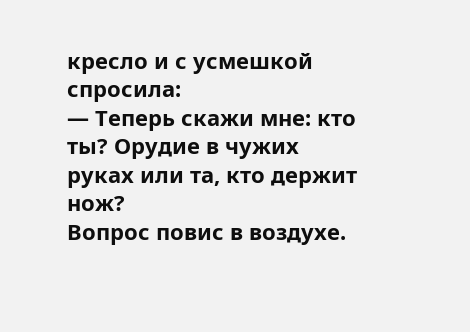кресло и с усмешкой спросила:
— Теперь скажи мне: кто ты? Орудие в чужих руках или та, кто держит нож?
Вопрос повис в воздухе.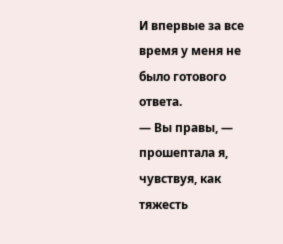И впервые за все время у меня не было готового ответа.
— Вы правы, — прошептала я, чувствуя, как тяжесть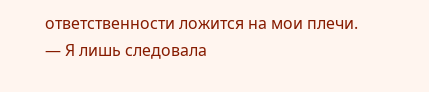ответственности ложится на мои плечи. — Я лишь следовала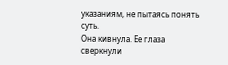указаниям, не пытаясь понять суть.
Она кивнула. Ее глаза сверкнули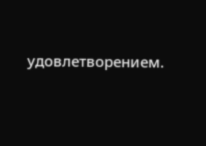удовлетворением.